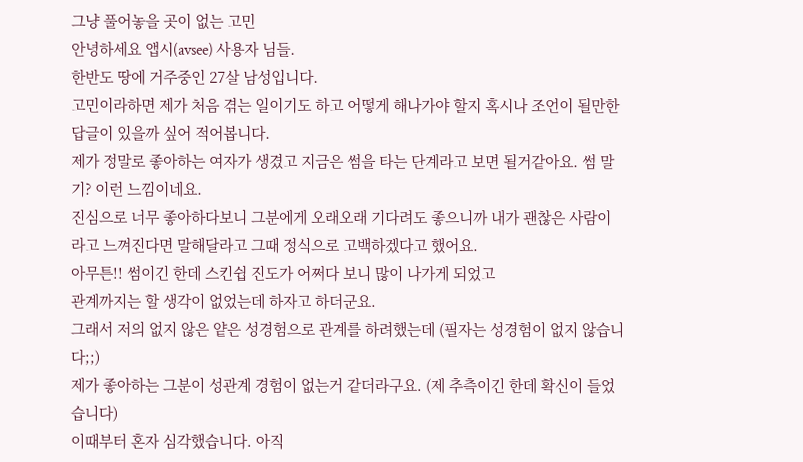그냥 풀어놓을 곳이 없는 고민
안녕하세요 앱시(avsee) 사용자 님들.
한반도 땅에 거주중인 27살 남성입니다.
고민이라하면 제가 처음 겪는 일이기도 하고 어떻게 해나가야 할지 혹시나 조언이 될만한 답글이 있을까 싶어 적어봅니다.
제가 정말로 좋아하는 여자가 생겼고 지금은 썸을 타는 단계라고 보면 될거같아요. 썸 말기? 이런 느낌이네요.
진심으로 너무 좋아하다보니 그분에게 오래오래 기다려도 좋으니까 내가 괜찮은 사람이라고 느껴진다면 말해달라고 그때 정식으로 고백하겠다고 했어요.
아무튼!! 썸이긴 한데 스킨쉽 진도가 어쩌다 보니 많이 나가게 되었고
관계까지는 할 생각이 없었는데 하자고 하더군요.
그래서 저의 없지 않은 얕은 성경험으로 관계를 하려했는데 (필자는 성경험이 없지 않습니다;;)
제가 좋아하는 그분이 성관계 경험이 없는거 같더라구요. (제 추측이긴 한데 확신이 들었습니다)
이때부터 혼자 심각했습니다. 아직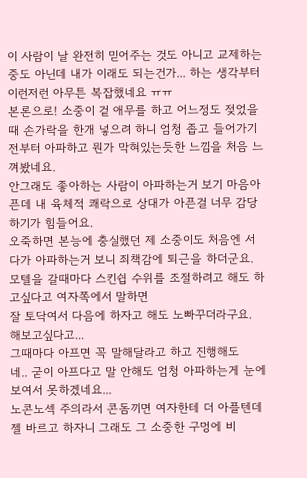이 사람이 날 완전히 믿어주는 것도 아니고 교제하는 중도 아닌데 내가 이래도 되는건가... 하는 생각부터 이런저런 아무튼 복잡했네요 ㅠㅠ
본론으로! 소중이 겉 애무를 하고 어느정도 젖었을때 손가락을 한개 넣으려 하니 엄청 좁고 들어가기 전부터 아파하고 뭔가 막혀있는듯한 느낌을 처음 느껴봤네요.
안그래도 좋아하는 사람이 아파하는거 보기 마음아픈데 내 육체적 쾌락으로 상대가 아픈걸 너무 감당하기가 힘들어요.
오죽하면 본능에 충실했던 제 소중이도 처음엔 서다가 아파하는거 보니 죄책감에 퇴근을 하더군요.
모텔을 갈때마다 스킨쉽 수위를 조절하려고 해도 하고싶다고 여자쪽에서 말하면
잘 토닥여서 다음에 하자고 해도 노빠꾸더라구요. 해보고싶다고...
그때마다 아프면 꼭 말해달라고 하고 진행해도
네.. 굳이 아프다고 말 안해도 엄청 아파하는게 눈에 보여서 못하겠네요...
노콘노섹 주의라서 콘돔끼면 여자한테 더 아플텐데 젤 바르고 하자니 그래도 그 소중한 구멍에 비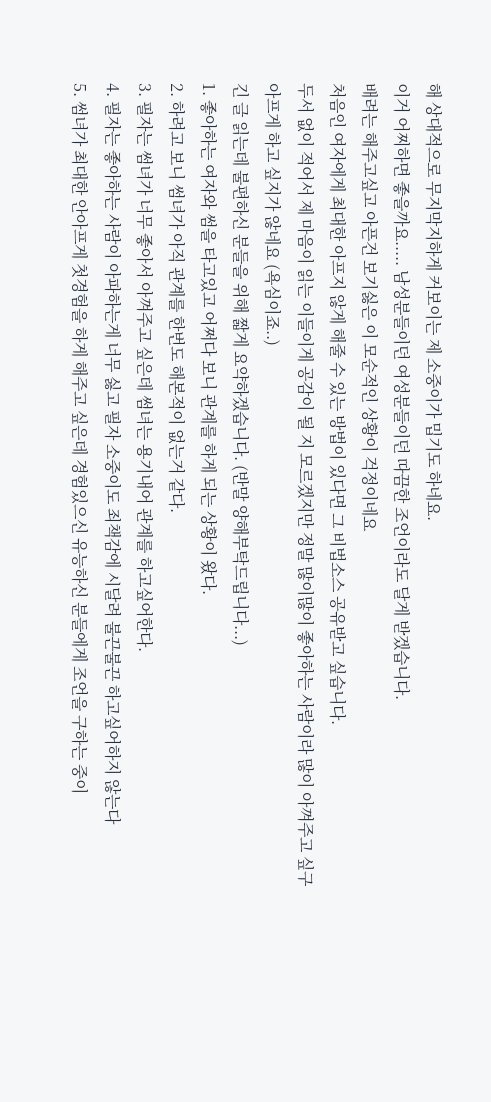해 상대적으로 무지막지하게 커보이는 제 소중이가 밉기도 하네요.
이거 어찌하면 좋을까요..... 남성분들이던 여성분들이던 따끔한 조언이라도 달게 받겠습니다.
배려는 해주고싶고 아픈건 보기싫은 이 모순적인 상황이 걱정이네요
처음인 여자에게 최대한 아프지 않게 해줄 수 있는 방법이 있다면 그 비법소스 공유받고 싶습니다.
두서 없이 적어서 제 마음이 읽는 이들이게 공감이 될 지 모르겠지만 정말 많이많이 좋아하는 사람이라 많이 아껴주고 싶구 아프게 하고 싶지가 않네요 (욕심이죠..)
긴 글 읽는데 불편하신 분들을 위해 짧게 요약하겠습니다. (반말 양해부탁드립니다...)
1. 좋아하는 여자와 썸을 타고있고 어쩌다 보니 관계를 하게 되는 상황이 왔다.
2. 하려고 보니 썸녀가 아직 관계를 한번도 해본적이 없는거 같다.
3. 필자는 썸녀가 너무 좋아서 아껴주고 싶은데 썸녀는 용기내어 관계를 하고싶어한다.
4. 필자는 좋아하는 사람이 아파하는게 너무 싫고 필자 소중이도 죄책감에 시달려 불끈불끈 하고싶어하지 않는다
5. 썸녀가 최대한 안아프게 첫경험을 하게 해주고 싶은데 경험있으신 유능하신 분들에게 조언을 구하는 중이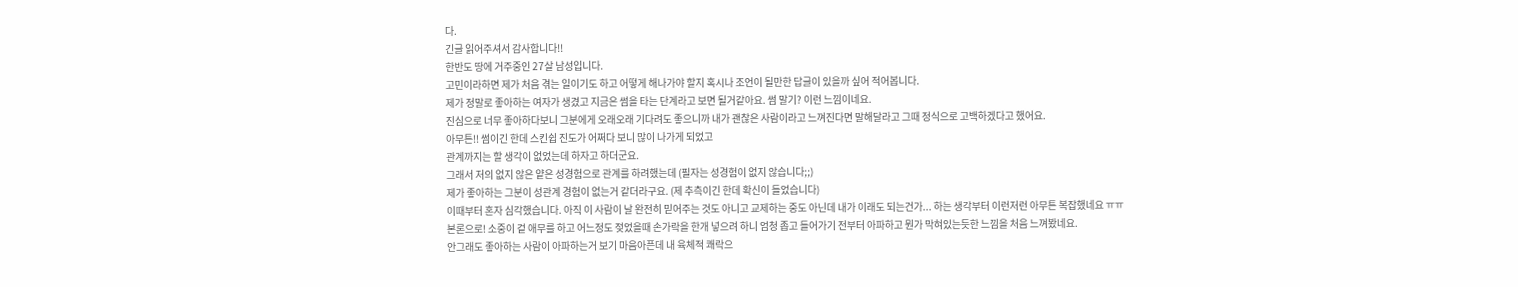다.
긴글 읽어주셔서 감사합니다!!
한반도 땅에 거주중인 27살 남성입니다.
고민이라하면 제가 처음 겪는 일이기도 하고 어떻게 해나가야 할지 혹시나 조언이 될만한 답글이 있을까 싶어 적어봅니다.
제가 정말로 좋아하는 여자가 생겼고 지금은 썸을 타는 단계라고 보면 될거같아요. 썸 말기? 이런 느낌이네요.
진심으로 너무 좋아하다보니 그분에게 오래오래 기다려도 좋으니까 내가 괜찮은 사람이라고 느껴진다면 말해달라고 그때 정식으로 고백하겠다고 했어요.
아무튼!! 썸이긴 한데 스킨쉽 진도가 어쩌다 보니 많이 나가게 되었고
관계까지는 할 생각이 없었는데 하자고 하더군요.
그래서 저의 없지 않은 얕은 성경험으로 관계를 하려했는데 (필자는 성경험이 없지 않습니다;;)
제가 좋아하는 그분이 성관계 경험이 없는거 같더라구요. (제 추측이긴 한데 확신이 들었습니다)
이때부터 혼자 심각했습니다. 아직 이 사람이 날 완전히 믿어주는 것도 아니고 교제하는 중도 아닌데 내가 이래도 되는건가... 하는 생각부터 이런저런 아무튼 복잡했네요 ㅠㅠ
본론으로! 소중이 겉 애무를 하고 어느정도 젖었을때 손가락을 한개 넣으려 하니 엄청 좁고 들어가기 전부터 아파하고 뭔가 막혀있는듯한 느낌을 처음 느껴봤네요.
안그래도 좋아하는 사람이 아파하는거 보기 마음아픈데 내 육체적 쾌락으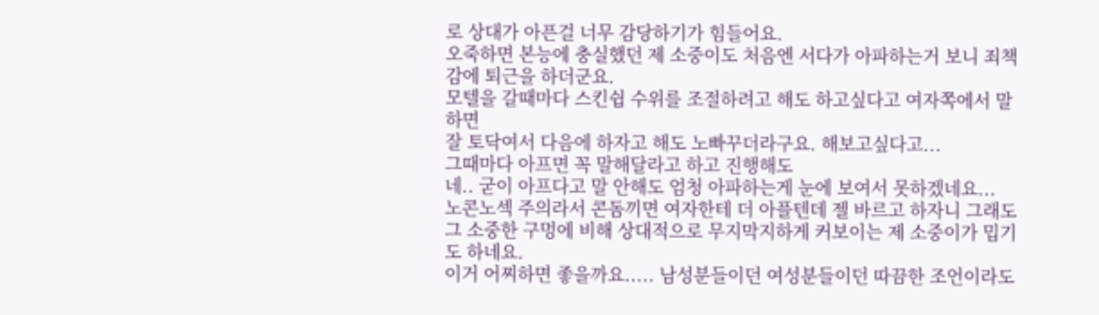로 상대가 아픈걸 너무 감당하기가 힘들어요.
오죽하면 본능에 충실했던 제 소중이도 처음엔 서다가 아파하는거 보니 죄책감에 퇴근을 하더군요.
모텔을 갈때마다 스킨쉽 수위를 조절하려고 해도 하고싶다고 여자쪽에서 말하면
잘 토닥여서 다음에 하자고 해도 노빠꾸더라구요. 해보고싶다고...
그때마다 아프면 꼭 말해달라고 하고 진행해도
네.. 굳이 아프다고 말 안해도 엄청 아파하는게 눈에 보여서 못하겠네요...
노콘노섹 주의라서 콘돔끼면 여자한테 더 아플텐데 젤 바르고 하자니 그래도 그 소중한 구멍에 비해 상대적으로 무지막지하게 커보이는 제 소중이가 밉기도 하네요.
이거 어찌하면 좋을까요..... 남성분들이던 여성분들이던 따끔한 조언이라도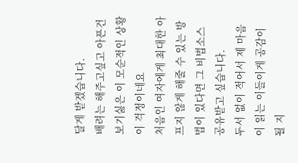달게 받겠습니다.
배려는 해주고싶고 아픈건 보기싫은 이 모순적인 상황이 걱정이네요
처음인 여자에게 최대한 아프지 않게 해줄 수 있는 방법이 있다면 그 비법소스 공유받고 싶습니다.
두서 없이 적어서 제 마음이 읽는 이들이게 공감이 될 지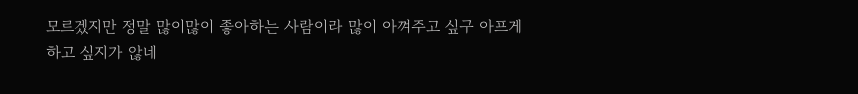모르겠지만 정말 많이많이 좋아하는 사람이라 많이 아껴주고 싶구 아프게 하고 싶지가 않네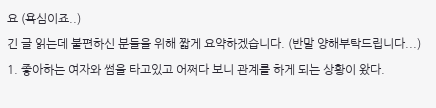요 (욕심이죠..)
긴 글 읽는데 불편하신 분들을 위해 짧게 요약하겠습니다. (반말 양해부탁드립니다...)
1. 좋아하는 여자와 썸을 타고있고 어쩌다 보니 관계를 하게 되는 상황이 왔다.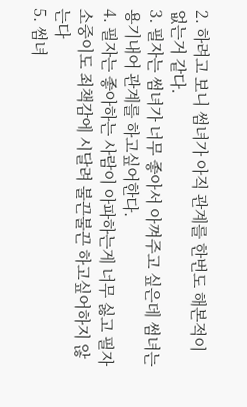2. 하려고 보니 썸녀가 아직 관계를 한번도 해본적이 없는거 같다.
3. 필자는 썸녀가 너무 좋아서 아껴주고 싶은데 썸녀는 용기내어 관계를 하고싶어한다.
4. 필자는 좋아하는 사람이 아파하는게 너무 싫고 필자 소중이도 죄책감에 시달려 불끈불끈 하고싶어하지 않는다
5. 썸녀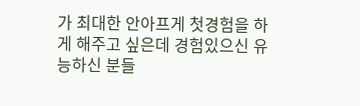가 최대한 안아프게 첫경험을 하게 해주고 싶은데 경험있으신 유능하신 분들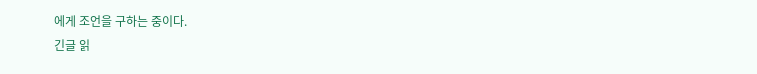에게 조언을 구하는 중이다.
긴글 읽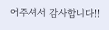어주셔서 감사합니다!!